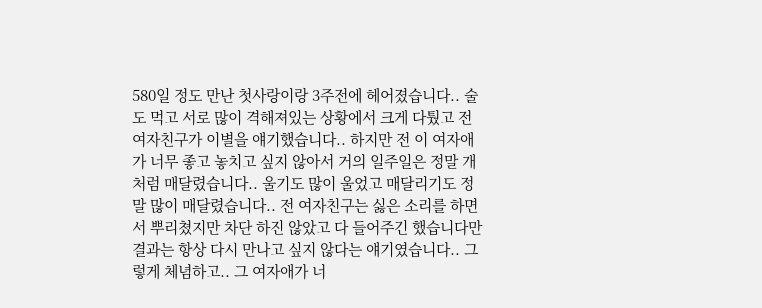580일 정도 만난 첫사랑이랑 3주전에 헤어졌습니다.. 술도 먹고 서로 많이 격해져있는 상황에서 크게 다퉜고 전 여자친구가 이별을 얘기했습니다.. 하지만 전 이 여자애가 너무 좋고 놓치고 싶지 않아서 거의 일주일은 정말 개 처럼 매달렸습니다.. 울기도 많이 울었고 매달리기도 정말 많이 매달렸습니다.. 전 여자친구는 싫은 소리를 하면서 뿌리쳤지만 차단 하진 않았고 다 들어주긴 했습니다만 결과는 항상 다시 만나고 싶지 않다는 얘기였습니다.. 그렇게 체념하고.. 그 여자애가 너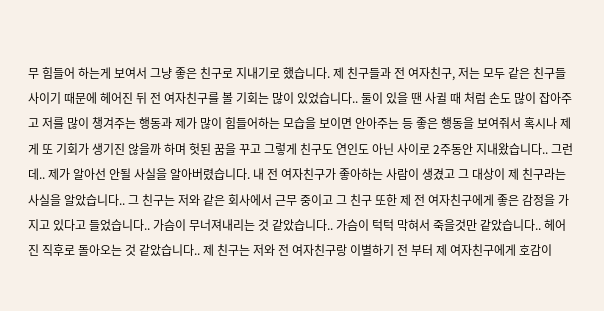무 힘들어 하는게 보여서 그냥 좋은 친구로 지내기로 했습니다. 제 친구들과 전 여자친구, 저는 모두 같은 친구들 사이기 때문에 헤어진 뒤 전 여자친구를 볼 기회는 많이 있었습니다.. 둘이 있을 땐 사귈 때 처럼 손도 많이 잡아주고 저를 많이 챙겨주는 행동과 제가 많이 힘들어하는 모습을 보이면 안아주는 등 좋은 행동을 보여줘서 혹시나 제게 또 기회가 생기진 않을까 하며 헛된 꿈을 꾸고 그렇게 친구도 연인도 아닌 사이로 2주동안 지내왔습니다.. 그런데.. 제가 알아선 안될 사실을 알아버렸습니다. 내 전 여자친구가 좋아하는 사람이 생겼고 그 대상이 제 친구라는 사실을 알았습니다.. 그 친구는 저와 같은 회사에서 근무 중이고 그 친구 또한 제 전 여자친구에게 좋은 감정을 가지고 있다고 들었습니다.. 가슴이 무너져내리는 것 같았습니다.. 가슴이 턱턱 막혀서 죽을것만 같았습니다.. 헤어진 직후로 돌아오는 것 같았습니다.. 제 친구는 저와 전 여자친구랑 이별하기 전 부터 제 여자친구에게 호감이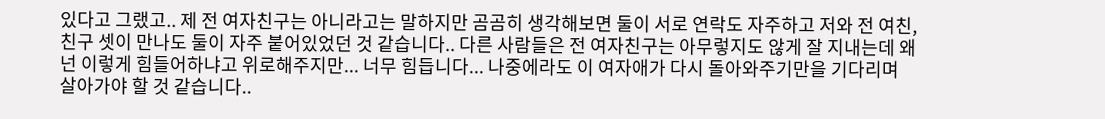있다고 그랬고.. 제 전 여자친구는 아니라고는 말하지만 곰곰히 생각해보면 둘이 서로 연락도 자주하고 저와 전 여친, 친구 셋이 만나도 둘이 자주 붙어있었던 것 같습니다.. 다른 사람들은 전 여자친구는 아무렇지도 않게 잘 지내는데 왜 넌 이렇게 힘들어하냐고 위로해주지만... 너무 힘듭니다... 나중에라도 이 여자애가 다시 돌아와주기만을 기다리며 살아가야 할 것 같습니다..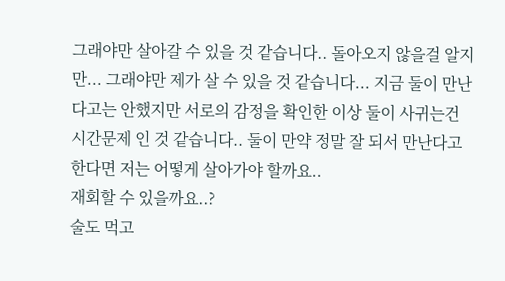그래야만 살아갈 수 있을 것 같습니다.. 돌아오지 않을걸 알지만... 그래야만 제가 살 수 있을 것 같습니다... 지금 둘이 만난다고는 안했지만 서로의 감정을 확인한 이상 둘이 사귀는건 시간문제 인 것 같습니다.. 둘이 만약 정말 잘 되서 만난다고 한다면 저는 어떻게 살아가야 할까요..
재회할 수 있을까요..?
술도 먹고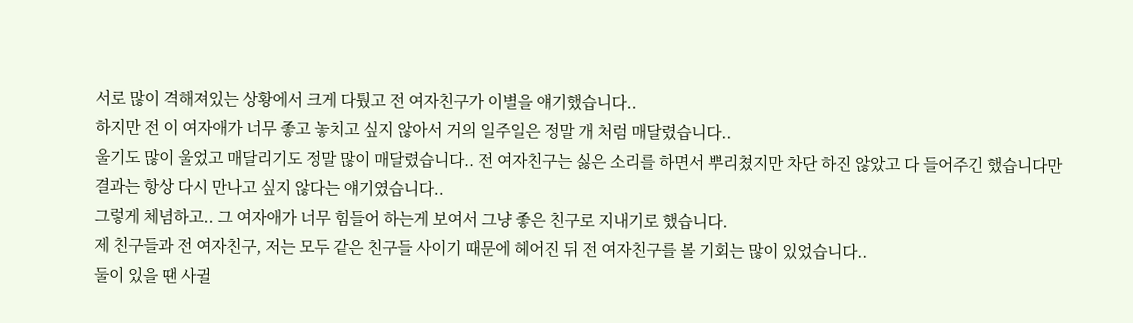서로 많이 격해져있는 상황에서 크게 다퉜고 전 여자친구가 이별을 얘기했습니다..
하지만 전 이 여자애가 너무 좋고 놓치고 싶지 않아서 거의 일주일은 정말 개 처럼 매달렸습니다..
울기도 많이 울었고 매달리기도 정말 많이 매달렸습니다.. 전 여자친구는 싫은 소리를 하면서 뿌리쳤지만 차단 하진 않았고 다 들어주긴 했습니다만 결과는 항상 다시 만나고 싶지 않다는 얘기였습니다..
그렇게 체념하고.. 그 여자애가 너무 힘들어 하는게 보여서 그냥 좋은 친구로 지내기로 했습니다.
제 친구들과 전 여자친구, 저는 모두 같은 친구들 사이기 때문에 헤어진 뒤 전 여자친구를 볼 기회는 많이 있었습니다..
둘이 있을 땐 사귈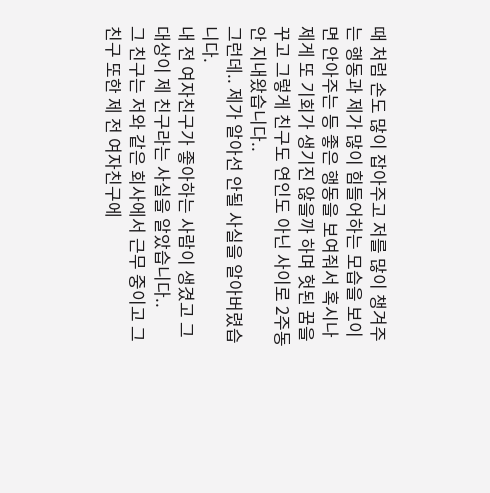때 처럼 손도 많이 잡아주고 저를 많이 챙겨주는 행동과 제가 많이 힘들어하는 모습을 보이면 안아주는 등 좋은 행동을 보여줘서 혹시나 제게 또 기회가 생기진 않을까 하며 헛된 꿈을 꾸고 그렇게 친구도 연인도 아닌 사이로 2주동안 지내왔습니다..
그런데.. 제가 알아선 안될 사실을 알아버렸습니다.
내 전 여자친구가 좋아하는 사람이 생겼고 그 대상이 제 친구라는 사실을 알았습니다..
그 친구는 저와 같은 회사에서 근무 중이고 그 친구 또한 제 전 여자친구에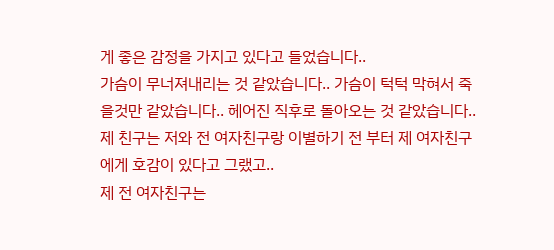게 좋은 감정을 가지고 있다고 들었습니다..
가슴이 무너져내리는 것 같았습니다.. 가슴이 턱턱 막혀서 죽을것만 같았습니다.. 헤어진 직후로 돌아오는 것 같았습니다..
제 친구는 저와 전 여자친구랑 이별하기 전 부터 제 여자친구에게 호감이 있다고 그랬고..
제 전 여자친구는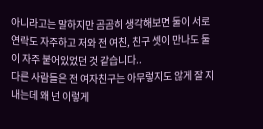아니라고는 말하지만 곰곰히 생각해보면 둘이 서로 연락도 자주하고 저와 전 여친, 친구 셋이 만나도 둘이 자주 붙어있었던 것 같습니다..
다른 사람들은 전 여자친구는 아무렇지도 않게 잘 지내는데 왜 넌 이렇게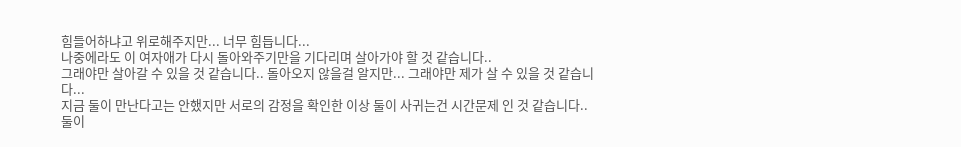힘들어하냐고 위로해주지만... 너무 힘듭니다...
나중에라도 이 여자애가 다시 돌아와주기만을 기다리며 살아가야 할 것 같습니다..
그래야만 살아갈 수 있을 것 같습니다.. 돌아오지 않을걸 알지만... 그래야만 제가 살 수 있을 것 같습니다...
지금 둘이 만난다고는 안했지만 서로의 감정을 확인한 이상 둘이 사귀는건 시간문제 인 것 같습니다.. 둘이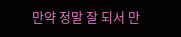만약 정말 잘 되서 만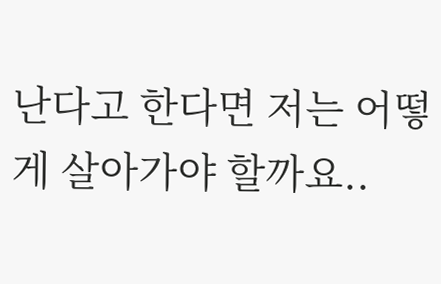난다고 한다면 저는 어떻게 살아가야 할까요..